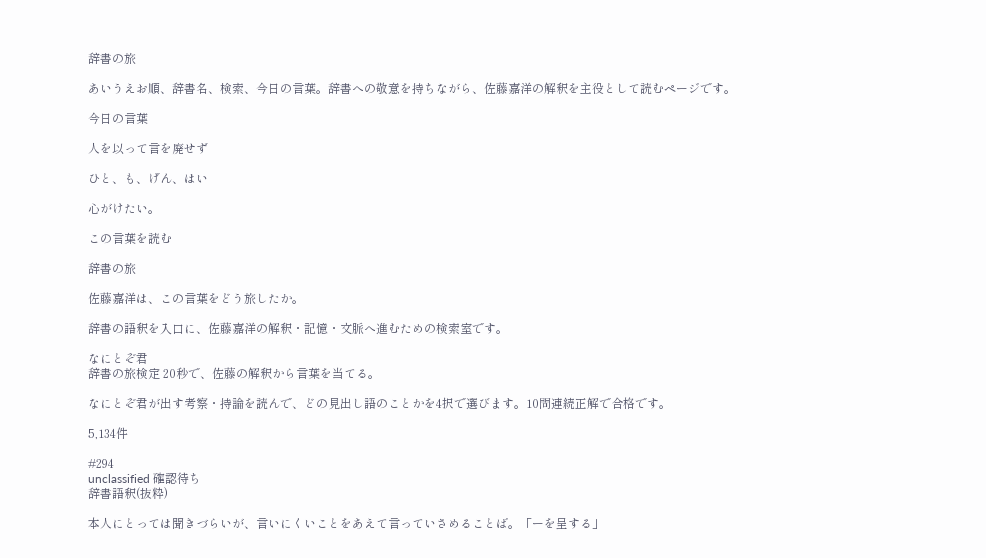辞書の旅

あいうえお順、辞書名、検索、今日の言葉。辞書への敬意を持ちながら、佐藤嘉洋の解釈を主役として読むページです。

今日の言葉

人を以って言を廃せず

ひと、も、げん、はい

心がけたい。

この言葉を読む

辞書の旅

佐藤嘉洋は、この言葉をどう旅したか。

辞書の語釈を入口に、佐藤嘉洋の解釈・記憶・文脈へ進むための検索室です。

なにとぞ君
辞書の旅検定 20秒で、佐藤の解釈から言葉を当てる。

なにとぞ君が出す考察・持論を読んで、どの見出し語のことかを4択で選びます。10問連続正解で合格です。

5,134件

#294
unclassified 確認待ち
辞書語釈(抜粋)

本人にとっては聞きづらいが、言いにくいことをあえて言っていさめることば。「ーを呈する」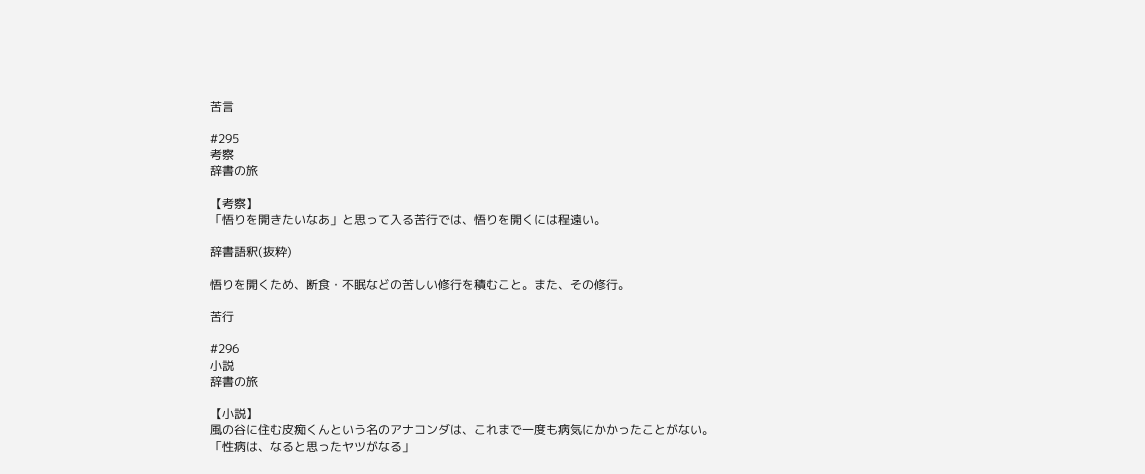苦言

#295
考察
辞書の旅

【考察】
「悟りを開きたいなあ」と思って入る苦行では、悟りを開くには程遠い。

辞書語釈(抜粋)

悟りを開くため、断食・不眠などの苦しい修行を積むこと。また、その修行。

苦行

#296
小説
辞書の旅

【小説】
風の谷に住む皮痴くんという名のアナコンダは、これまで一度も病気にかかったことがない。
「性病は、なると思ったヤツがなる」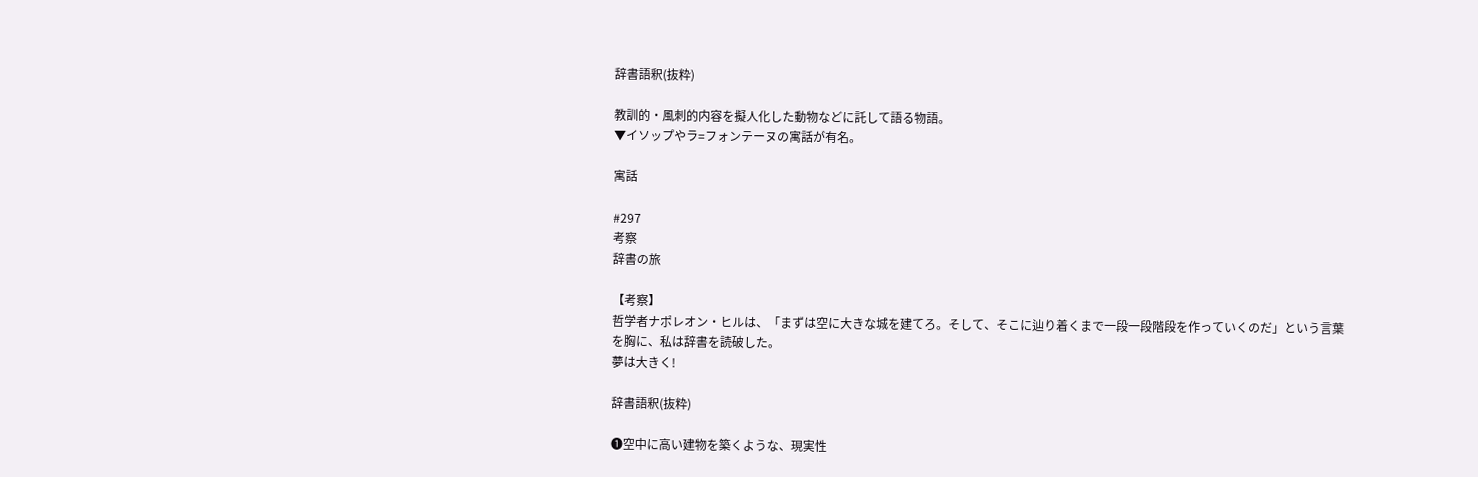辞書語釈(抜粋)

教訓的・風刺的内容を擬人化した動物などに託して語る物語。
▼イソップやラ=フォンテーヌの寓話が有名。

寓話

#297
考察
辞書の旅

【考察】
哲学者ナポレオン・ヒルは、「まずは空に大きな城を建てろ。そして、そこに辿り着くまで一段一段階段を作っていくのだ」という言葉を胸に、私は辞書を読破した。
夢は大きく!

辞書語釈(抜粋)

❶空中に高い建物を築くような、現実性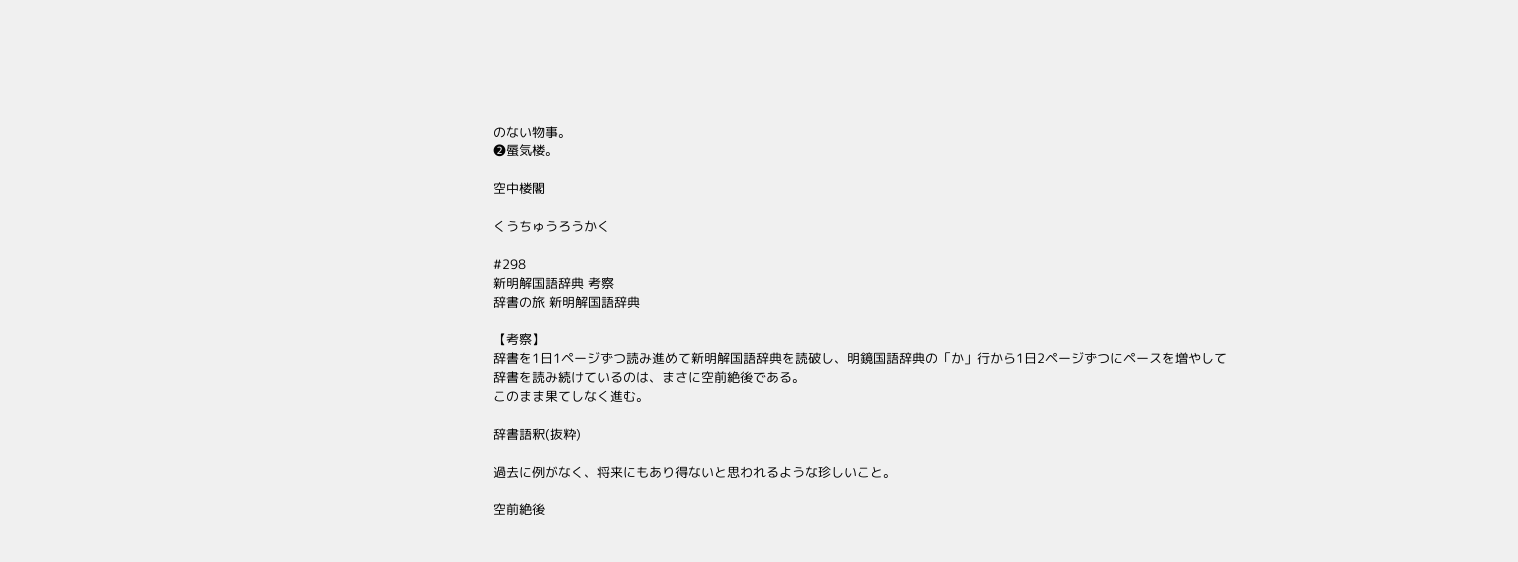のない物事。
❷蜃気楼。

空中楼閣

くうちゅうろうかく

#298
新明解国語辞典 考察
辞書の旅 新明解国語辞典

【考察】
辞書を1日1ページずつ読み進めて新明解国語辞典を読破し、明鏡国語辞典の「か」行から1日2ページずつにペースを増やして辞書を読み続けているのは、まさに空前絶後である。
このまま果てしなく進む。

辞書語釈(抜粋)

過去に例がなく、将来にもあり得ないと思われるような珍しいこと。

空前絶後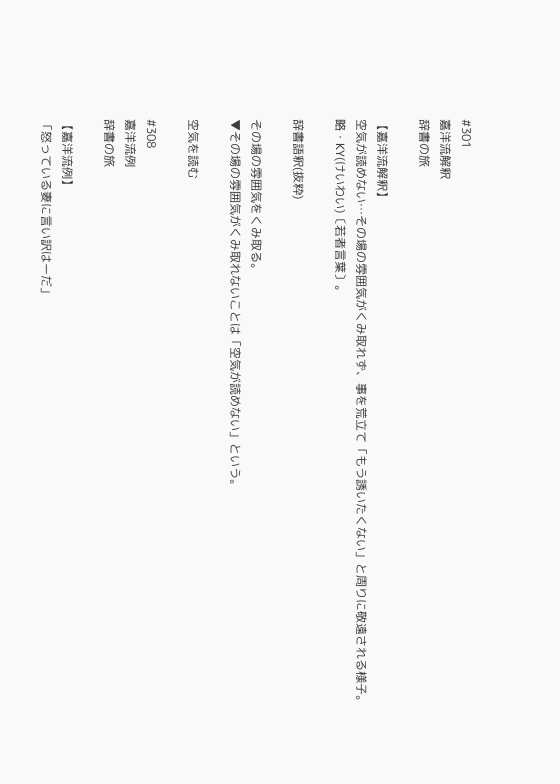#301
嘉洋流解釈
辞書の旅

【嘉洋流解釈】
空気が読めない…その場の雰囲気がくみ取れず、事を荒立て「もう誘いたくない」と周りに敬遠される様子。
略・KY(けいわい)〔若者言葉〕。

辞書語釈(抜粋)

その場の雰囲気をくみ取る。
▼その場の雰囲気がくみ取れないことは「空気が読めない」という。

空気を読む

#308
嘉洋流例
辞書の旅

【嘉洋流例】
「怒っている妻に言い訳はーだ」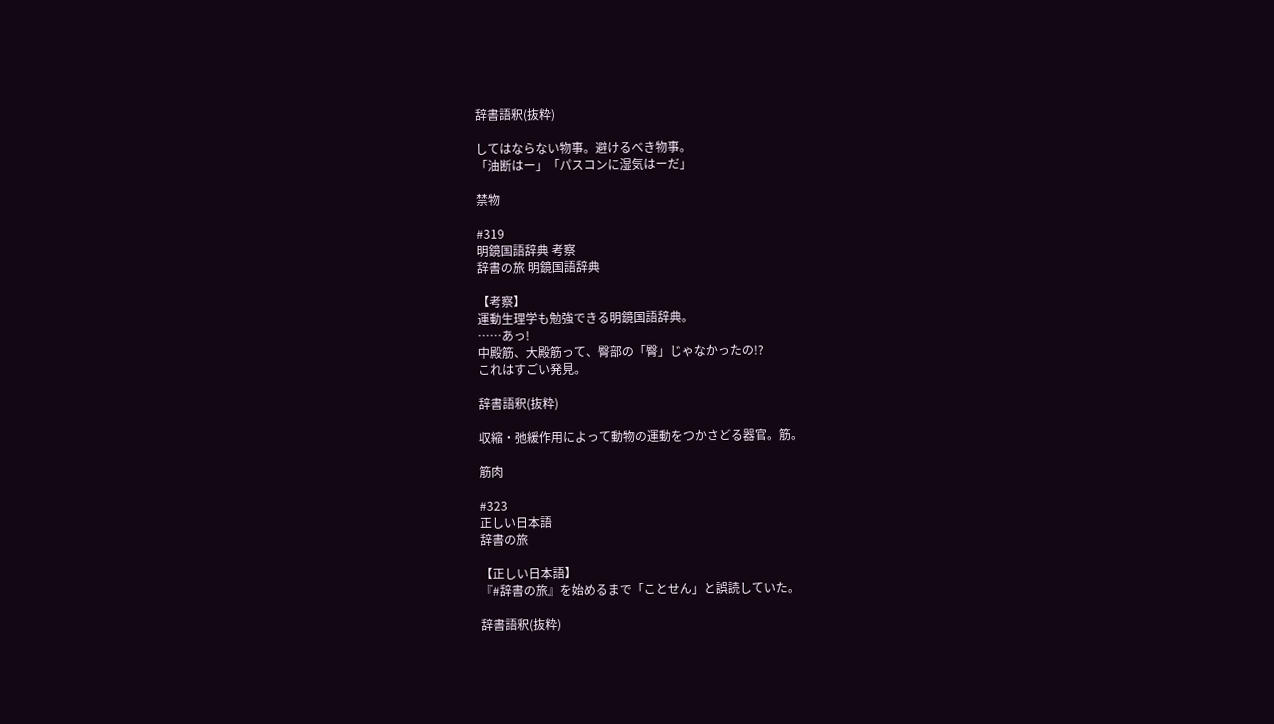辞書語釈(抜粋)

してはならない物事。避けるべき物事。
「油断はー」「パスコンに湿気はーだ」

禁物

#319
明鏡国語辞典 考察
辞書の旅 明鏡国語辞典

【考察】
運動生理学も勉強できる明鏡国語辞典。
……あっ!
中殿筋、大殿筋って、臀部の「臀」じゃなかったの!?
これはすごい発見。

辞書語釈(抜粋)

収縮・弛緩作用によって動物の運動をつかさどる器官。筋。

筋肉

#323
正しい日本語
辞書の旅

【正しい日本語】
『#辞書の旅』を始めるまで「ことせん」と誤読していた。

辞書語釈(抜粋)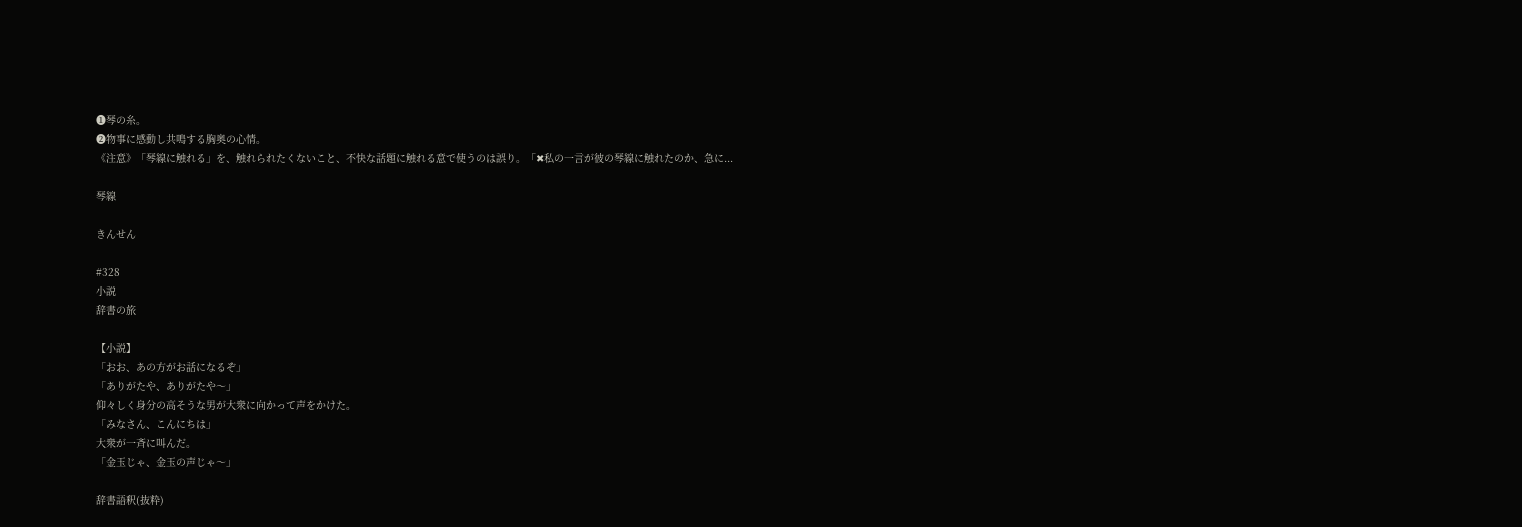❶琴の糸。
❷物事に感動し共鳴する胸奥の心情。
《注意》「琴線に触れる」を、触れられたくないこと、不快な話題に触れる意で使うのは誤り。「✖私の一言が彼の琴線に触れたのか、急に...

琴線

きんせん

#328
小説
辞書の旅

【小説】
「おお、あの方がお話になるぞ」
「ありがたや、ありがたや〜」
仰々しく身分の高そうな男が大衆に向かって声をかけた。
「みなさん、こんにちは」
大衆が一斉に叫んだ。
「金玉じゃ、金玉の声じゃ〜」

辞書語釈(抜粋)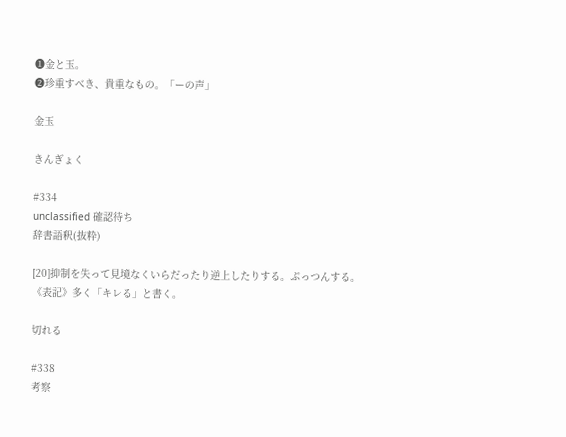❶金と玉。
❷珍重すべき、貴重なもの。「ーの声」

金玉

きんぎょく

#334
unclassified 確認待ち
辞書語釈(抜粋)

[20]抑制を失って見境なくいらだったり逆上したりする。ぷっつんする。
《表記》多く「キレる」と書く。

切れる

#338
考察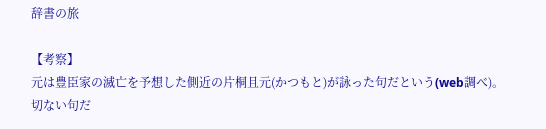辞書の旅

【考察】
元は豊臣家の滅亡を予想した側近の片桐且元(かつもと)が詠った句だという(web調べ)。
切ない句だ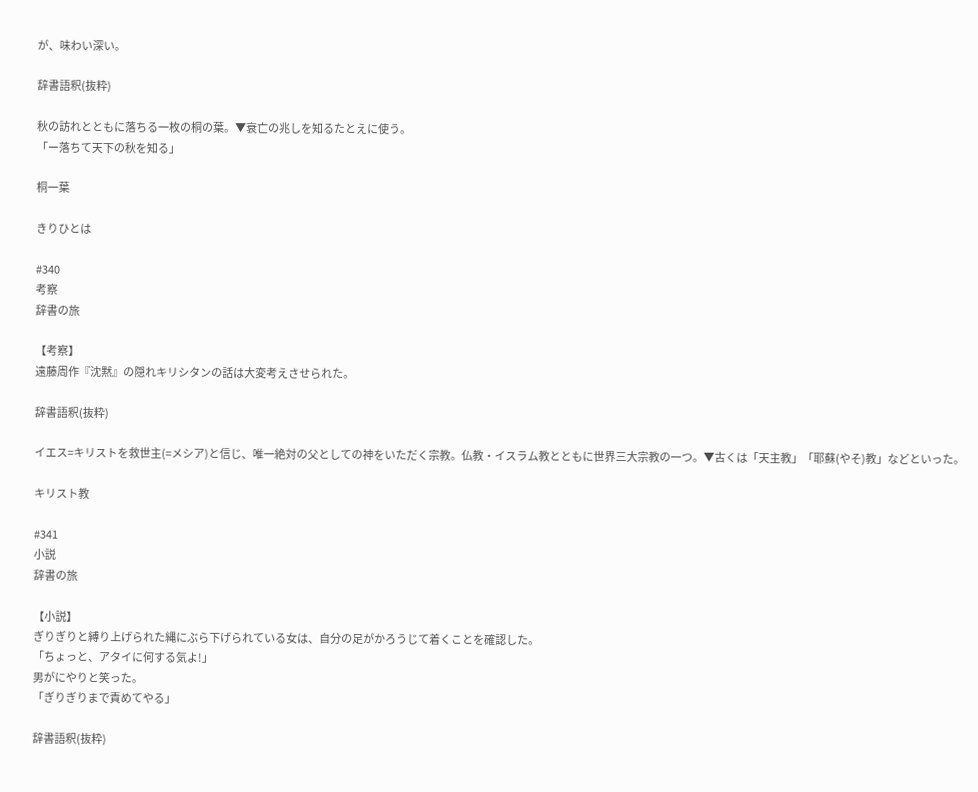が、味わい深い。

辞書語釈(抜粋)

秋の訪れとともに落ちる一枚の桐の葉。▼衰亡の兆しを知るたとえに使う。
「ー落ちて天下の秋を知る」

桐一葉

きりひとは

#340
考察
辞書の旅

【考察】
遠藤周作『沈黙』の隠れキリシタンの話は大変考えさせられた。

辞書語釈(抜粋)

イエス=キリストを救世主(=メシア)と信じ、唯一絶対の父としての神をいただく宗教。仏教・イスラム教とともに世界三大宗教の一つ。▼古くは「天主教」「耶蘇(やそ)教」などといった。

キリスト教

#341
小説
辞書の旅

【小説】
ぎりぎりと縛り上げられた縄にぶら下げられている女は、自分の足がかろうじて着くことを確認した。
「ちょっと、アタイに何する気よ!」
男がにやりと笑った。
「ぎりぎりまで責めてやる」

辞書語釈(抜粋)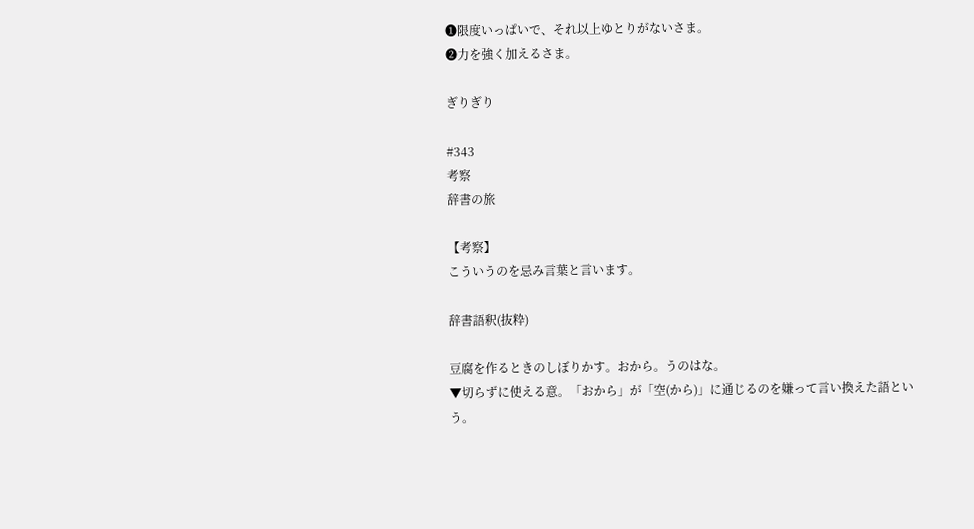❶限度いっぱいで、それ以上ゆとりがないさま。
❷力を強く加えるさま。

ぎりぎり

#343
考察
辞書の旅

【考察】
こういうのを忌み言葉と言います。

辞書語釈(抜粋)

豆腐を作るときのしぼりかす。おから。うのはな。
▼切らずに使える意。「おから」が「空(から)」に通じるのを嫌って言い換えた語という。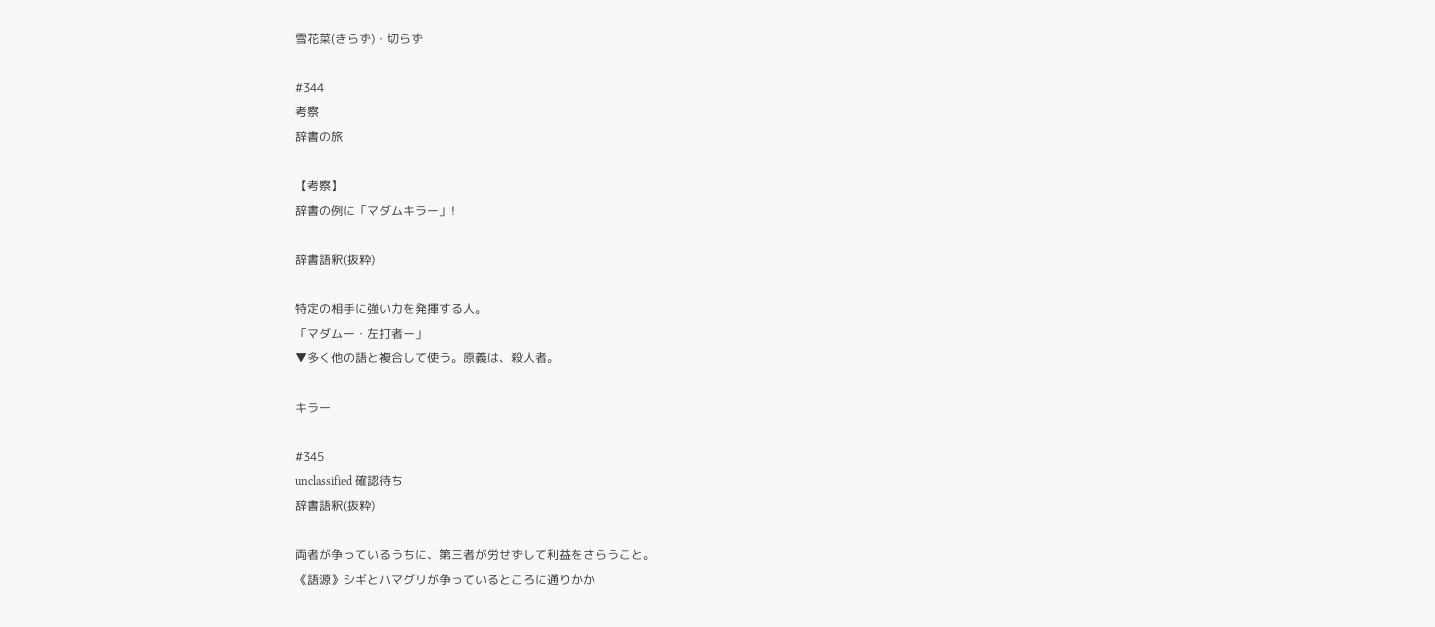雪花菜(きらず)・切らず

#344
考察
辞書の旅

【考察】
辞書の例に「マダムキラー」!

辞書語釈(抜粋)

特定の相手に強い力を発揮する人。
「マダムー・左打者ー」
▼多く他の語と複合して使う。原義は、殺人者。

キラー

#345
unclassified 確認待ち
辞書語釈(抜粋)

両者が争っているうちに、第三者が労せずして利益をさらうこと。
《語源》シギとハマグリが争っているところに通りかか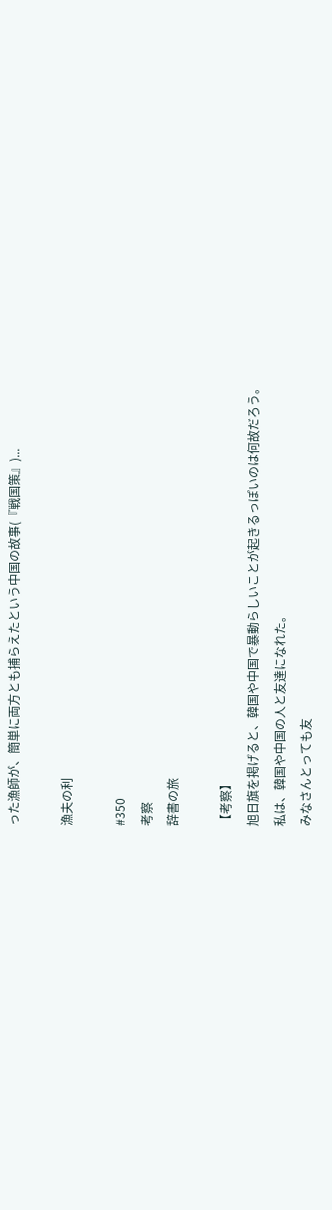った漁師が、簡単に両方とも捕らえたという中国の故事(『戦国策』)...

漁夫の利

#350
考察
辞書の旅

【考察】
旭日旗を掲げると、韓国や中国で暴動らしいことが起きるっぽいのは何故だろう。
私は、韓国や中国の人と友達になれた。
みなさんとっても友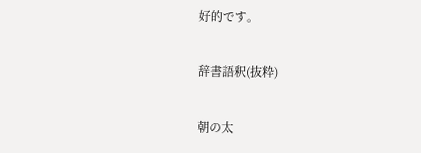好的です。

辞書語釈(抜粋)

朝の太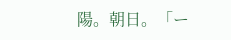陽。朝日。「ー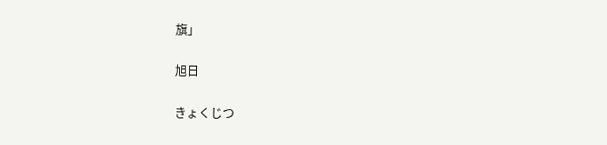旗」

旭日

きょくじつ